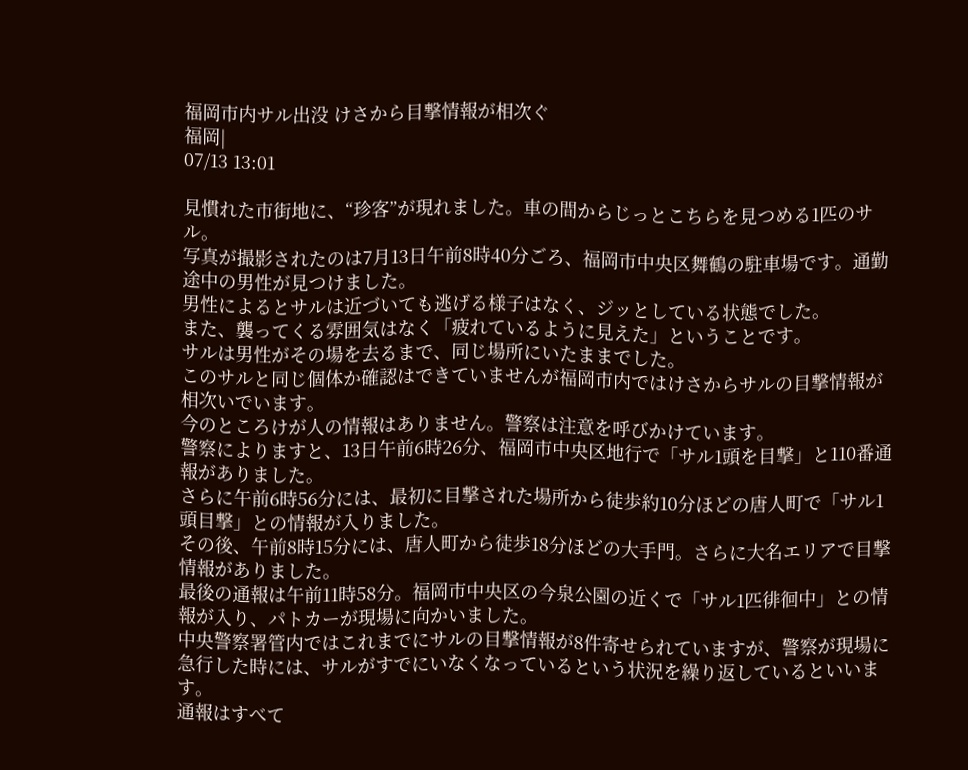福岡市内サル出没 けさから目撃情報が相次ぐ
福岡|
07/13 13:01

見慣れた市街地に、“珍客”が現れました。車の間からじっとこちらを見つめる1匹のサル。
写真が撮影されたのは7月13日午前8時40分ごろ、福岡市中央区舞鶴の駐車場です。通勤途中の男性が見つけました。
男性によるとサルは近づいても逃げる様子はなく、ジッとしている状態でした。
また、襲ってくる雰囲気はなく「疲れているように見えた」ということです。
サルは男性がその場を去るまで、同じ場所にいたままでした。
このサルと同じ個体か確認はできていませんが福岡市内ではけさからサルの目撃情報が相次いでいます。
今のところけが人の情報はありません。警察は注意を呼びかけています。
警察によりますと、13日午前6時26分、福岡市中央区地行で「サル1頭を目撃」と110番通報がありました。
さらに午前6時56分には、最初に目撃された場所から徒歩約10分ほどの唐人町で「サル1頭目撃」との情報が入りました。
その後、午前8時15分には、唐人町から徒歩18分ほどの大手門。さらに大名エリアで目撃情報がありました。
最後の通報は午前11時58分。福岡市中央区の今泉公園の近くで「サル1匹徘徊中」との情報が入り、パトカーが現場に向かいました。
中央警察署管内ではこれまでにサルの目撃情報が8件寄せられていますが、警察が現場に急行した時には、サルがすでにいなくなっているという状況を繰り返しているといいます。
通報はすべて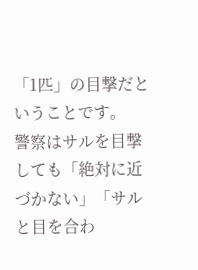「1匹」の目撃だということです。
警察はサルを目撃しても「絶対に近づかない」「サルと目を合わ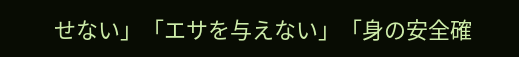せない」「エサを与えない」「身の安全確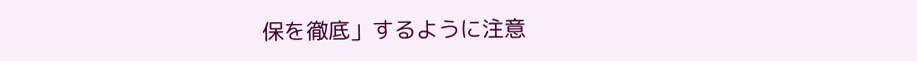保を徹底」するように注意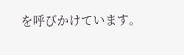を呼びかけています。